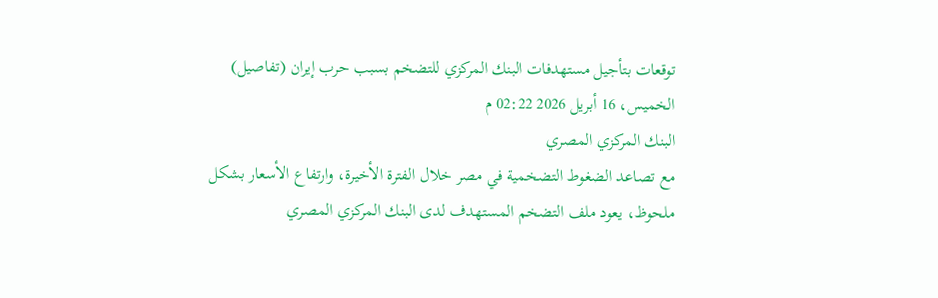توقعات بتأجيل مستهدفات البنك المركزي للتضخم بسبب حرب إيران (تفاصيل)
الخميس، 16 أبريل 2026 02:22 م
البنك المركزي المصري
مع تصاعد الضغوط التضخمية في مصر خلال الفترة الأخيرة، وارتفاع الأسعار بشكل ملحوظ، يعود ملف التضخم المستهدف لدى البنك المركزي المصري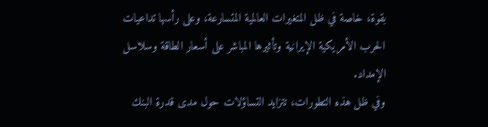بقوة، خاصة في ظل المتغيرات العالمية المتسارعة، وعلى رأسها تداعيات الحرب الأمريكية الإيرانية وتأثيرها المباشر على أسعار الطاقة وسلاسل الإمداد.
وفي ظل هذه التطورات، تتزايد التساؤلات حول مدى قدرة البنك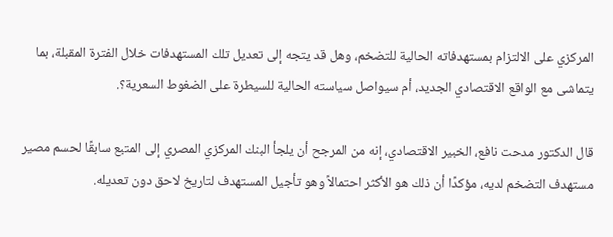المركزي على الالتزام بمستهدفاته الحالية للتضخم، وهل قد يتجه إلى تعديل تلك المستهدفات خلال الفترة المقبلة، بما يتماشى مع الواقع الاقتصادي الجديد، أم سيواصل سياسته الحالية للسيطرة على الضغوط السعرية؟.

قال الدكتور مدحت نافع، الخبير الاقتصادي، إنه من المرجح أن يلجأ البنك المركزي المصري إلى المتبع سابقًا لحسم مصير مستهدف التضخم لديه، مؤكدًا أن ذلك هو الأكثر احتمالاً وهو تأجيل المستهدف لتاريخ لاحق دون تعديله.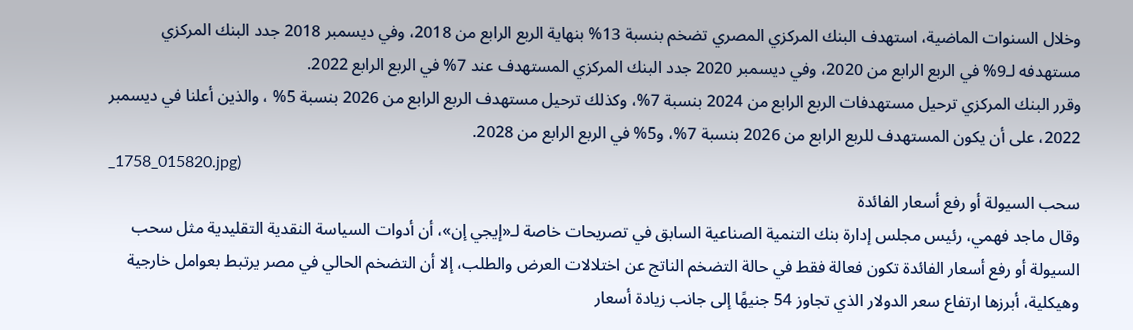وخلال السنوات الماضية، استهدف البنك المركزي المصري تضخم بنسبة 13% بنهاية الربع الرابع من 2018، وفي ديسمبر 2018 جدد البنك المركزي مستهدفه لـ9% في الربع الرابع من 2020، وفي ديسمبر 2020 جدد البنك المركزي المستهدف عند 7% في الربع الرابع 2022.
وقرر البنك المركزي ترحيل مستهدفات الربع الرابع من 2024 بنسبة 7%، وكذلك ترحيل مستهدف الربع الرابع من 2026 بنسبة 5% ، والذين أعلنا في ديسمبر 2022، على أن يكون المستهدف للربع الرابع من 2026 بنسبة 7%، و5% في الربع الرابع من 2028.
_1758_015820.jpg)
سحب السيولة أو رفع أسعار الفائدة
وقال ماجد فهمي، رئيس مجلس إدارة بنك التنمية الصناعية السابق في تصريحات خاصة لـ«إيجي إن»، أن أدوات السياسة النقدية التقليدية مثل سحب السيولة أو رفع أسعار الفائدة تكون فعالة فقط في حالة التضخم الناتج عن اختلالات العرض والطلب، إلا أن التضخم الحالي في مصر يرتبط بعوامل خارجية وهيكلية، أبرزها ارتفاع سعر الدولار الذي تجاوز 54 جنيهًا إلى جانب زيادة أسعار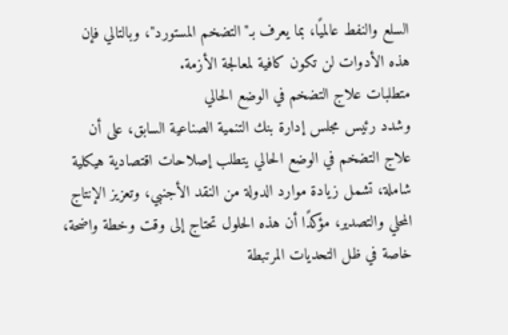السلع والنفط عالميًا، بما يعرف بـ"التضخم المستورد"، وبالتالي فإن هذه الأدوات لن تكون كافية لمعالجة الأزمة.
متطلبات علاج التضخم في الوضع الحالي
وشدد رئيس مجلس إدارة بنك التنمية الصناعية السابق، على أن علاج التضخم في الوضع الحالي يتطلب إصلاحات اقتصادية هيكلية شاملة، تشمل زيادة موارد الدولة من النقد الأجنبي، وتعزيز الإنتاج المحلي والتصدير، مؤكدًا أن هذه الحلول تحتاج إلى وقت وخطة واضحة، خاصة في ظل التحديات المرتبطة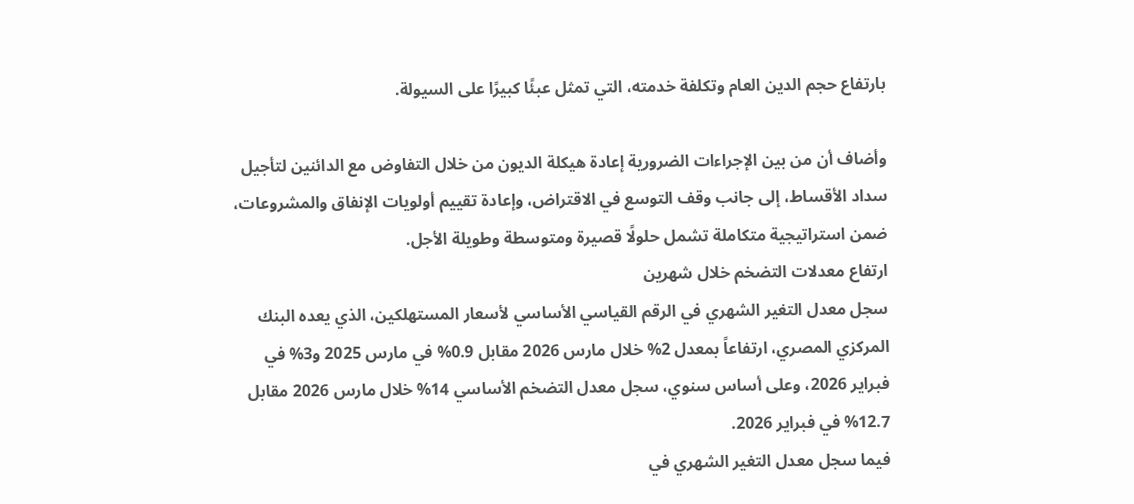بارتفاع حجم الدين العام وتكلفة خدمته، التي تمثل عبئًا كبيرًا على السيولة.

وأضاف أن من بين الإجراءات الضرورية إعادة هيكلة الديون من خلال التفاوض مع الدائنين لتأجيل سداد الأقساط، إلى جانب وقف التوسع في الاقتراض، وإعادة تقييم أولويات الإنفاق والمشروعات، ضمن استراتيجية متكاملة تشمل حلولًا قصيرة ومتوسطة وطويلة الأجل.
ارتفاع معدلات التضخم خلال شهرين
سجل معدل التغير الشهري في الرقم القياسي الأساسي لأسعار المستهلكين، الذي يعده البنك المركزي المصري، ارتفاعاً بمعدل 2% خلال مارس 2026 مقابل 0.9% في مارس 2025 و3% في فبراير 2026، وعلى أساس سنوي، سجل معدل التضخم الأساسي 14% خلال مارس 2026 مقابل 12.7% في فبراير 2026.
فيما سجل معدل التغير الشهري في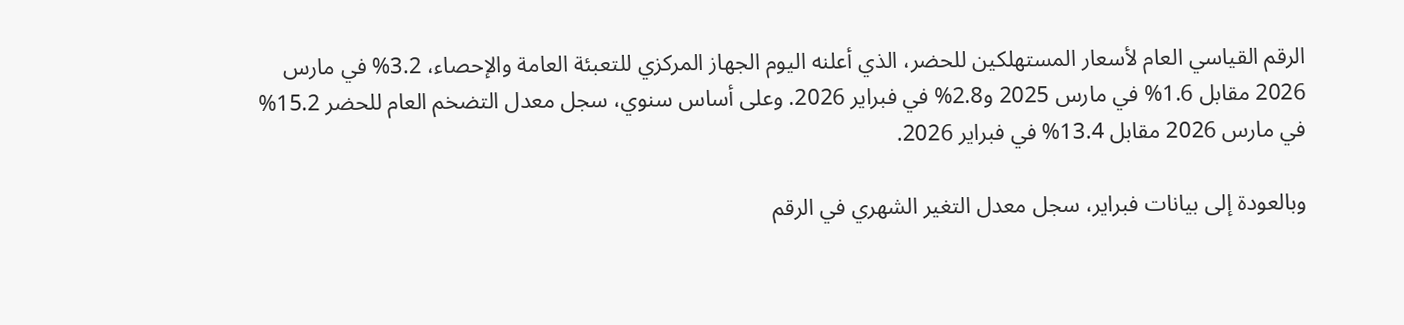الرقم القياسي العام لأسعار المستهلكين للحضر، الذي أعلنه اليوم الجهاز المركزي للتعبئة العامة والإحصاء، 3.2% في مارس 2026 مقابل 1.6% في مارس 2025 و2.8% في فبراير 2026. وعلى أساس سنوي، سجل معدل التضخم العام للحضر 15.2% في مارس 2026 مقابل 13.4% في فبراير 2026.

وبالعودة إلى بيانات فبراير، سجل معدل التغير الشهري في الرقم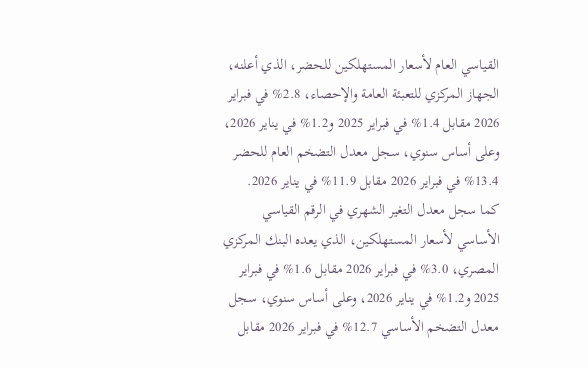القياسي العام لأسعار المستهلكين للحضر، الذي أعلنه، الجهاز المركزي للتعبئة العامة والإحصاء، 2.8% في فبراير 2026 مقابل 1.4% في فبراير 2025 و1.2% في يناير 2026، وعلى أساس سنوي، سجل معدل التضخم العام للحضر 13.4% في فبراير 2026 مقابل 11.9% في يناير 2026.
كما سجل معدل التغير الشهري في الرقم القياسي الأساسي لأسعار المستهلكين، الذي يعده البنك المركزي المصري، 3.0% في فبراير 2026 مقابل 1.6% في فبراير 2025 و1.2% في يناير 2026، وعلى أساس سنوي، سجل معدل التضخم الأساسي 12.7% في فبراير 2026 مقابل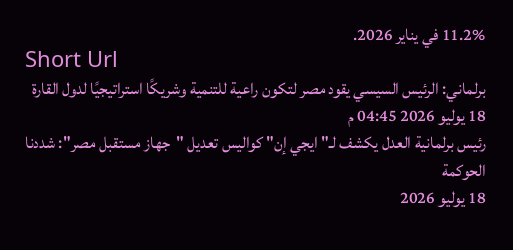11.2% في يناير 2026.
Short Url
برلماني: الرئيس السيسي يقود مصر لتكون راعية للتنمية وشريكًا استراتيجيًا لدول القارة
18 يوليو 2026 04:45 م
رئيس برلمانية العدل يكشف لـ"ايجي إن" كواليس تعديل "جهاز مستقبل مصر": شددنا الحوكمة
18 يوليو 2026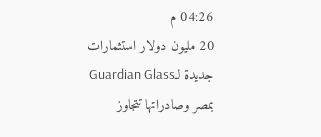04:26 م
20 مليون دولار استثمارات جديدة لـGuardian Glass بمصر وصادراتها تتجاوز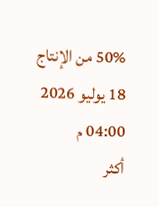50% من الإنتاج
18 يوليو 2026 04:00 م
أكثر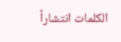الكلمات انتشاراً